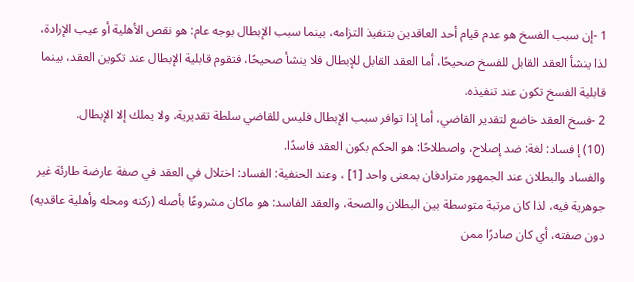1 -إن سبب الفسخ هو عدم قيام أحد العاقدين بتنفيذ التزامه، بينما سبب الإبطال بوجه عام: هو نقص الأهلية أو عيب الإرادة، لذا ينشأ العقد القابل للفسخ صحيحًا، أما العقد القابل للإبطال فلا ينشأ صحيحًا، فتقوم قابلية الإبطال عند تكوين العقد، بينما قابلية الفسخ تكون عند تنفيذه.
2 -فسخ العقد خاضع لتقدير القاضي، أما إذا توافر سبب الإبطال فليس للقاضي سلطة تقديرية، ولا يملك إلا الإبطال.
(10) إ فساد: لغة: ضد إصلاح، واصطلاحًا: هو الحكم بكون العقد فاسدًا.
والفساد والبطلان عند الجمهور مترادفان بمعنى واحد [1] ، وعند الحنفية: الفساد: اختلال في العقد في صفة عارضة طارئة غير جوهرية فيه، لذا كان مرتبة متوسطة بين البطلان والصحة، والعقد الفاسد: هو ماكان مشروعًا بأصله (ركنه ومحله وأهلية عاقديه) دون صفته، أي كان صادرًا ممن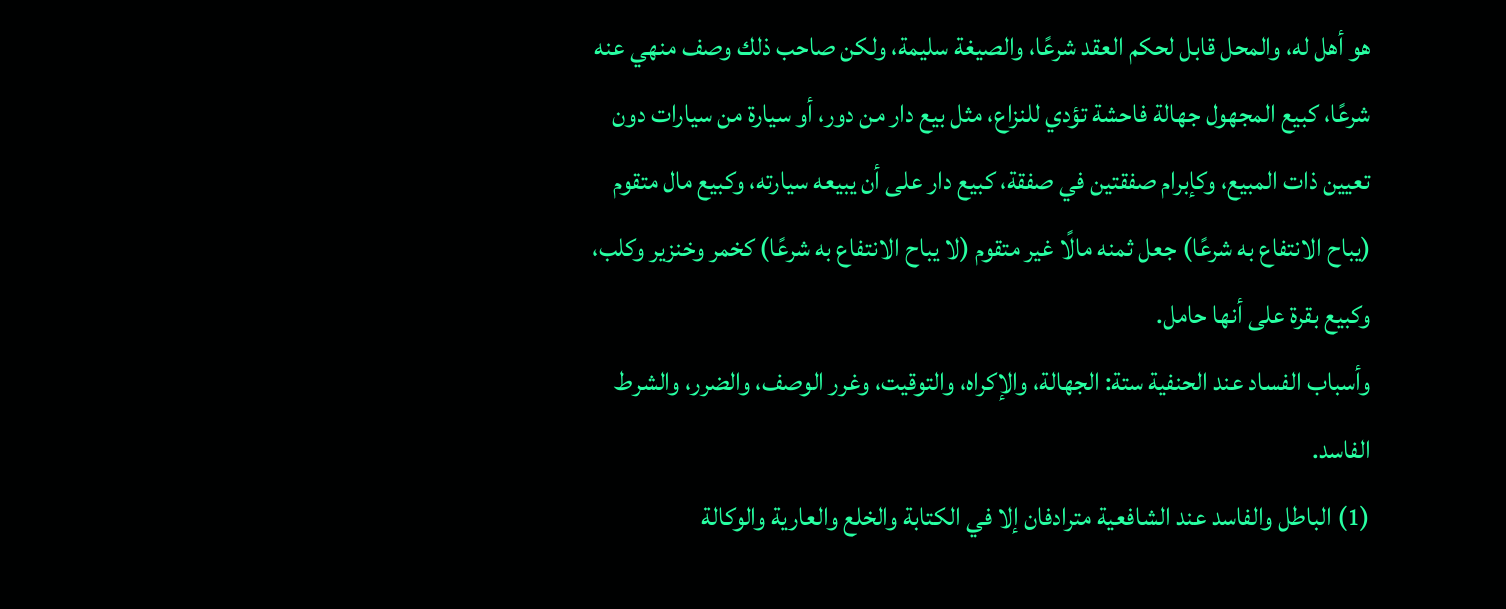هو أهل له، والمحل قابل لحكم العقد شرعًا، والصيغة سليمة، ولكن صاحب ذلك وصف منهي عنه شرعًا، كبيع المجهول جهالة فاحشة تؤدي للنزاع، مثل بيع دار من دور، أو سيارة من سيارات دون تعيين ذات المبيع، وكإبرام صفقتين في صفقة، كبيع دار على أن يبيعه سيارته، وكبيع مال متقوم (يباح الانتفاع به شرعًا) جعل ثمنه مالًا غير متقوم (لا يباح الانتفاع به شرعًا) كخمر وخنزير وكلب، وكبيع بقرة على أنها حامل.
وأسباب الفساد عند الحنفية ستة: الجهالة، والإكراه، والتوقيت، وغرر الوصف، والضرر، والشرط الفاسد.
(1) الباطل والفاسد عند الشافعية مترادفان إلا في الكتابة والخلع والعارية والوكالة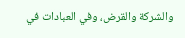والشركة والقرض، وفي العبادات في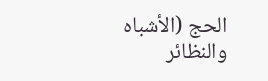الحج (الأشباه والنظائر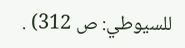للسيوطي: ص 312) .